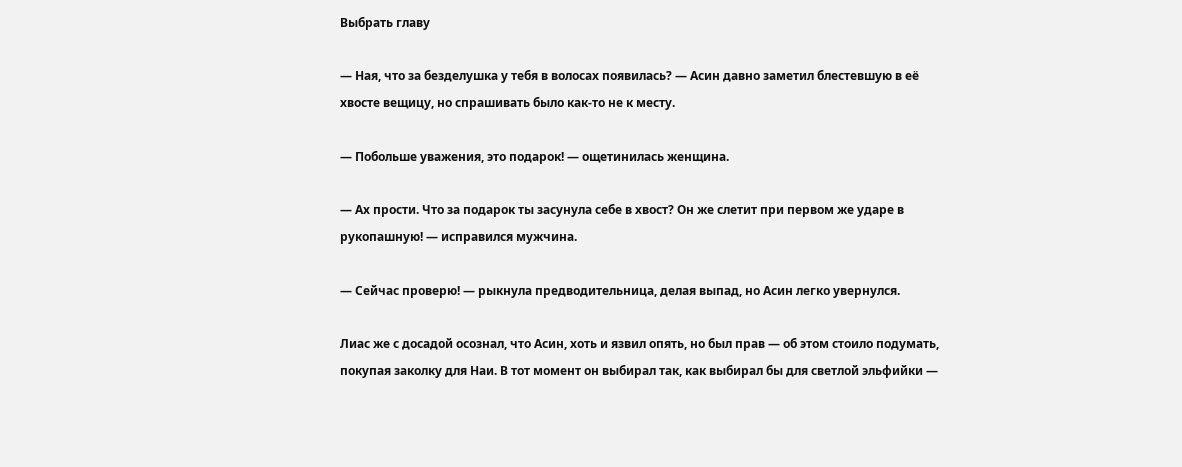Выбрать главу

— Ная, что за безделушка у тебя в волосах появилась? — Асин давно заметил блестевшую в её хвосте вещицу, но спрашивать было как-то не к месту.

— Побольше уважения, это подарок! — ощетинилась женщина.

— Ах прости. Что за подарок ты засунула себе в хвост? Он же слетит при первом же ударе в рукопашную! — исправился мужчина.

— Сейчас проверю! — рыкнула предводительница, делая выпад, но Асин легко увернулся.

Лиас же с досадой осознал, что Асин, хоть и язвил опять, но был прав — об этом стоило подумать, покупая заколку для Наи. В тот момент он выбирал так, как выбирал бы для светлой эльфийки —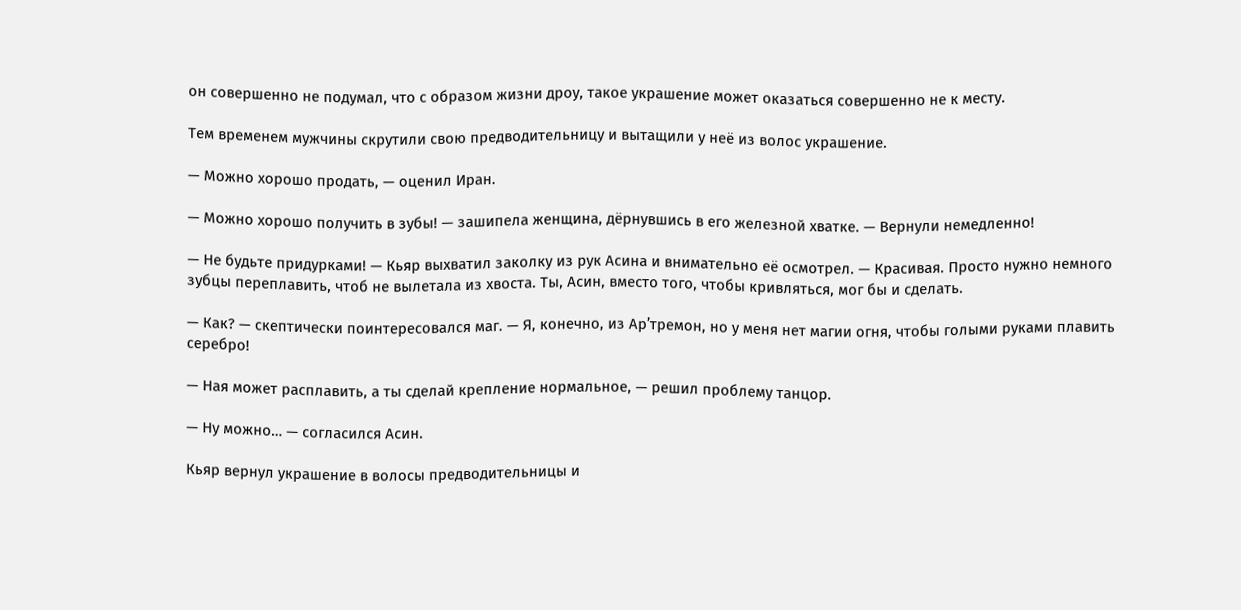он совершенно не подумал, что с образом жизни дроу, такое украшение может оказаться совершенно не к месту.

Тем временем мужчины скрутили свою предводительницу и вытащили у неё из волос украшение.

— Можно хорошо продать, — оценил Иран.

— Можно хорошо получить в зубы! — зашипела женщина, дёрнувшись в его железной хватке. — Вернули немедленно!

— Не будьте придурками! — Кьяр выхватил заколку из рук Асина и внимательно её осмотрел. — Красивая. Просто нужно немного зубцы переплавить, чтоб не вылетала из хвоста. Ты, Асин, вместо того, чтобы кривляться, мог бы и сделать.

— Как? — скептически поинтересовался маг. — Я, конечно, из Ар’тремон, но у меня нет магии огня, чтобы голыми руками плавить серебро!

— Ная может расплавить, а ты сделай крепление нормальное, — решил проблему танцор.

— Ну можно… — согласился Асин.

Кьяр вернул украшение в волосы предводительницы и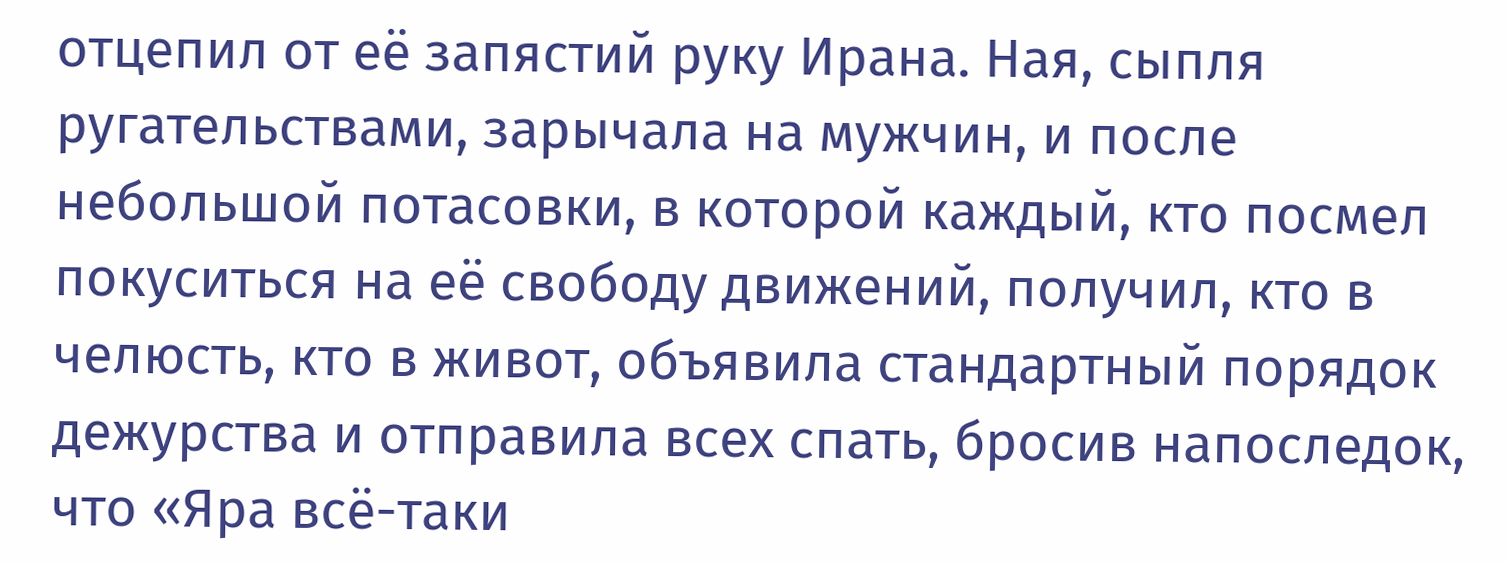отцепил от её запястий руку Ирана. Ная, сыпля ругательствами, зарычала на мужчин, и после небольшой потасовки, в которой каждый, кто посмел покуситься на её свободу движений, получил, кто в челюсть, кто в живот, объявила стандартный порядок дежурства и отправила всех спать, бросив напоследок, что «Яра всё-таки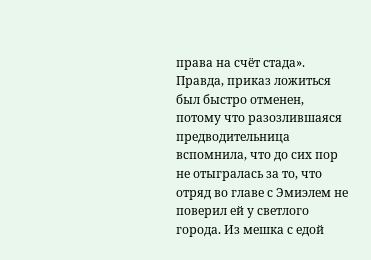права на счёт стада». Правда, приказ ложиться был быстро отменен, потому что разозлившаяся предводительница вспомнила, что до сих пор не отыгралась за то, что отряд во главе с Эмиэлем не поверил ей у светлого города. Из мешка с едой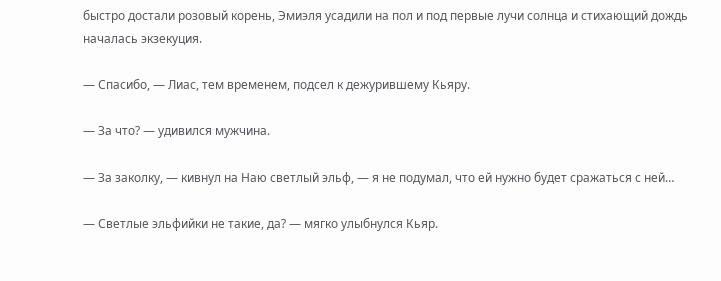быстро достали розовый корень, Эмиэля усадили на пол и под первые лучи солнца и стихающий дождь началась экзекуция.

— Спасибо, — Лиас, тем временем, подсел к дежурившему Кьяру.

— За что? — удивился мужчина.

— За заколку, — кивнул на Наю светлый эльф, — я не подумал, что ей нужно будет сражаться с ней…

— Светлые эльфийки не такие, да? — мягко улыбнулся Кьяр.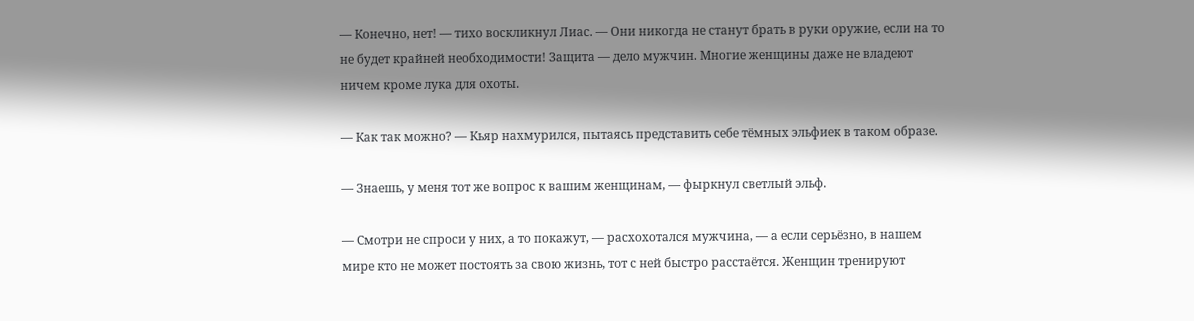— Конечно, нет! — тихо воскликнул Лиас. — Они никогда не станут брать в руки оружие, если на то не будет крайней необходимости! Защита — дело мужчин. Многие женщины даже не владеют ничем кроме лука для охоты.

— Как так можно? — Кьяр нахмурился, пытаясь представить себе тёмных эльфиек в таком образе.

— Знаешь, у меня тот же вопрос к вашим женщинам, — фыркнул светлый эльф.

— Смотри не спроси у них, а то покажут, — расхохотался мужчина, — а если серьёзно, в нашем мире кто не может постоять за свою жизнь, тот с ней быстро расстаётся. Женщин тренируют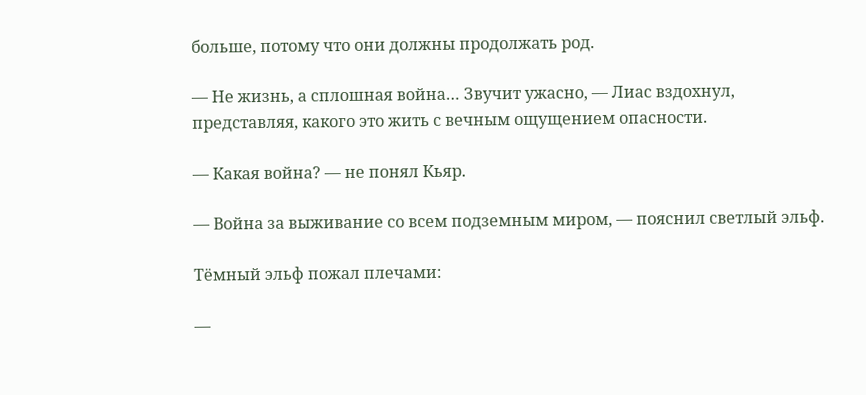больше, потому что они должны продолжать род.

— Не жизнь, а сплошная война… Звучит ужасно, — Лиас вздохнул, представляя, какого это жить с вечным ощущением опасности.

— Какая война? — не понял Кьяр.

— Война за выживание со всем подземным миром, — пояснил светлый эльф.

Тёмный эльф пожал плечами:

—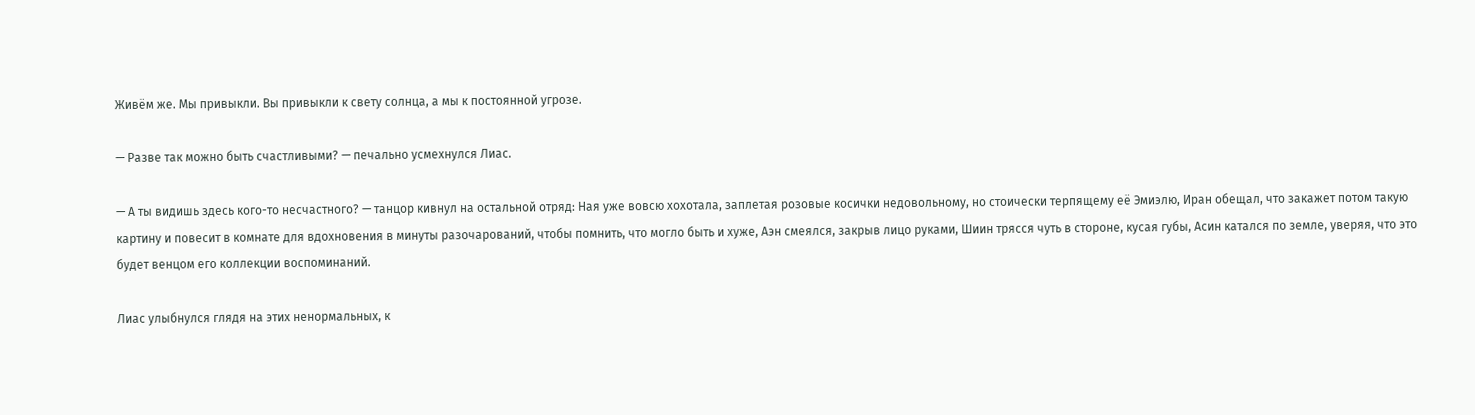Живём же. Мы привыкли. Вы привыкли к свету солнца, а мы к постоянной угрозе.

— Разве так можно быть счастливыми? — печально усмехнулся Лиас.

— А ты видишь здесь кого-то несчастного? — танцор кивнул на остальной отряд: Ная уже вовсю хохотала, заплетая розовые косички недовольному, но стоически терпящему её Эмиэлю, Иран обещал, что закажет потом такую картину и повесит в комнате для вдохновения в минуты разочарований, чтобы помнить, что могло быть и хуже, Аэн смеялся, закрыв лицо руками, Шиин трясся чуть в стороне, кусая губы, Асин катался по земле, уверяя, что это будет венцом его коллекции воспоминаний.

Лиас улыбнулся глядя на этих ненормальных, к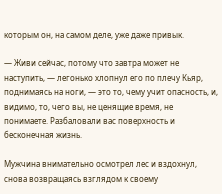которым он, на самом деле, уже даже привык.

— Живи сейчас, потому что завтра может не наступить, — легонько хлопнул его по плечу Кьяр, поднимаясь на ноги, — это то, чему учит опасность, и, видимо, то, чего вы, не ценящие время, не понимаете. Разбаловали вас поверхность и бесконечная жизнь.

Мужчина внимательно осмотрел лес и вздохнул, снова возвращаясь взглядом к своему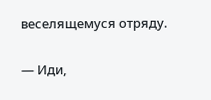веселящемуся отряду.

— Иди,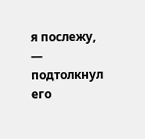я послежу, — подтолкнул его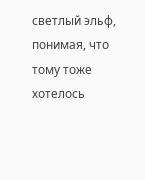светлый эльф, понимая, что тому тоже хотелось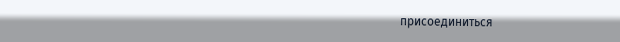присоединиться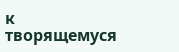к творящемуся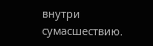внутри сумасшествию.